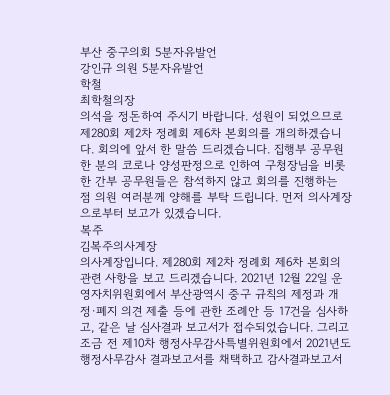부산 중구의회 5분자유발언
강인규 의원 5분자유발언
학철
최학철의장
의석을 정돈하여 주시기 바랍니다. 성원이 되었으므로 제280회 제2차 정례회 제6차 본회의를 개의하겠습니다. 회의에 앞서 한 말씀 드리겠습니다. 집행부 공무원 한 분의 코로나 양성판정으로 인하여 구청장님을 비롯한 간부 공무원들은 참석하지 않고 회의를 진행하는 점 의원 여러분께 양해를 부탁 드립니다. 먼저 의사계장으로부터 보고가 있겠습니다.
복주
김복주의사계장
의사계장입니다. 제280회 제2차 정례회 제6차 본회의 관련 사항을 보고 드리겠습니다. 2021년 12월 22일 운영자치위원회에서 부산광역시 중구 규칙의 제정과 개정·폐지 의견 제출 등에 관한 조례안 등 17건을 심사하고, 같은 날 심사결과 보고서가 접수되었습니다. 그리고 조금 전 제10차 행정사무감사특별위원회에서 2021년도 행정사무감사 결과보고서를 채택하고 감사결과보고서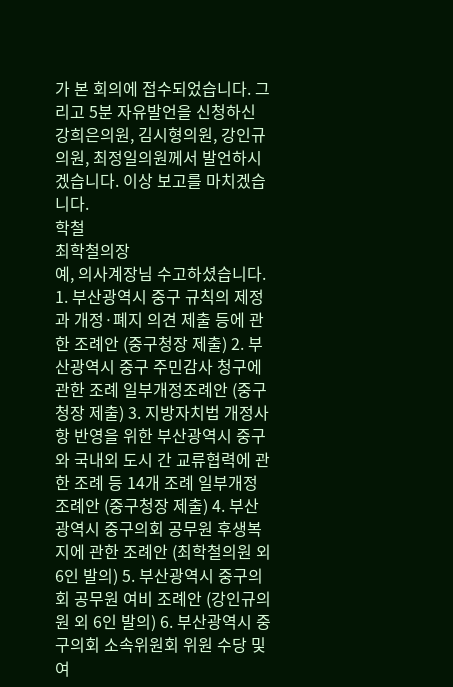가 본 회의에 접수되었습니다. 그리고 5분 자유발언을 신청하신 강희은의원, 김시형의원, 강인규의원, 최정일의원께서 발언하시겠습니다. 이상 보고를 마치겠습니다.
학철
최학철의장
예, 의사계장님 수고하셨습니다. 1. 부산광역시 중구 규칙의 제정과 개정·폐지 의견 제출 등에 관한 조례안 (중구청장 제출) 2. 부산광역시 중구 주민감사 청구에 관한 조례 일부개정조례안 (중구청장 제출) 3. 지방자치법 개정사항 반영을 위한 부산광역시 중구와 국내외 도시 간 교류협력에 관한 조례 등 14개 조례 일부개정조례안 (중구청장 제출) 4. 부산광역시 중구의회 공무원 후생복지에 관한 조례안 (최학철의원 외 6인 발의) 5. 부산광역시 중구의회 공무원 여비 조례안 (강인규의원 외 6인 발의) 6. 부산광역시 중구의회 소속위원회 위원 수당 및 여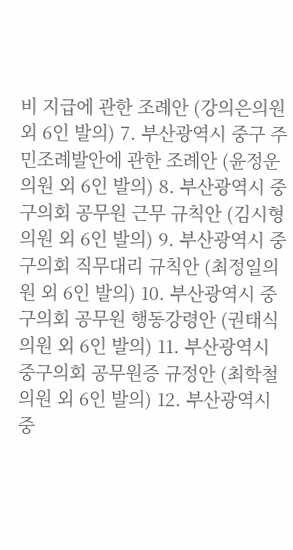비 지급에 관한 조례안 (강의은의원 외 6인 발의) 7. 부산광역시 중구 주민조례발안에 관한 조례안 (윤정운의원 외 6인 발의) 8. 부산광역시 중구의회 공무원 근무 규칙안 (김시형의원 외 6인 발의) 9. 부산광역시 중구의회 직무대리 규칙안 (최정일의원 외 6인 발의) 10. 부산광역시 중구의회 공무원 행동강령안 (권태식의원 외 6인 발의) 11. 부산광역시 중구의회 공무원증 규정안 (최학철의원 외 6인 발의) 12. 부산광역시 중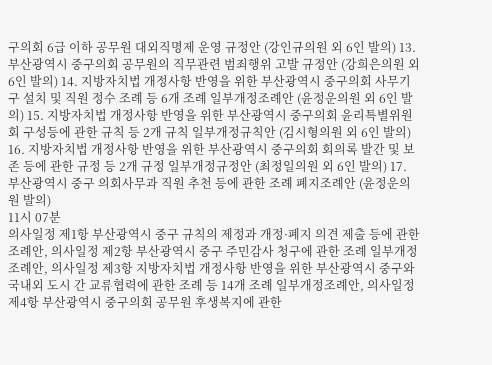구의회 6급 이하 공무원 대외직명제 운영 규정안 (강인규의원 외 6인 발의) 13. 부산광역시 중구의회 공무원의 직무관련 범죄행위 고발 규정안 (강희은의원 외 6인 발의) 14. 지방자치법 개정사항 반영을 위한 부산광역시 중구의회 사무기구 설치 및 직원 정수 조례 등 6개 조례 일부개정조례안 (윤정운의원 외 6인 발의) 15. 지방자치법 개정사항 반영을 위한 부산광역시 중구의회 윤리특별위원회 구성등에 관한 규칙 등 2개 규칙 일부개정규칙안 (김시형의원 외 6인 발의) 16. 지방자치법 개정사항 반영을 위한 부산광역시 중구의회 회의록 발간 및 보존 등에 관한 규정 등 2개 규정 일부개정규정안 (최정일의원 외 6인 발의) 17. 부산광역시 중구 의회사무과 직원 추천 등에 관한 조례 폐지조례안 (윤정운의원 발의)
11시 07분
의사일정 제1항 부산광역시 중구 규칙의 제정과 개정·폐지 의견 제출 등에 관한 조례안, 의사일정 제2항 부산광역시 중구 주민감사 청구에 관한 조례 일부개정조례안, 의사일정 제3항 지방자치법 개정사항 반영을 위한 부산광역시 중구와 국내외 도시 간 교류협력에 관한 조례 등 14개 조례 일부개정조례안, 의사일정 제4항 부산광역시 중구의회 공무원 후생복지에 관한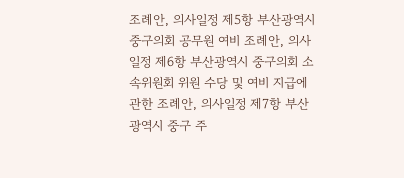조례안, 의사일정 제5항 부산광역시 중구의회 공무원 여비 조례안, 의사일정 제6항 부산광역시 중구의회 소속위원회 위원 수당 및 여비 지급에 관한 조례안, 의사일정 제7항 부산광역시 중구 주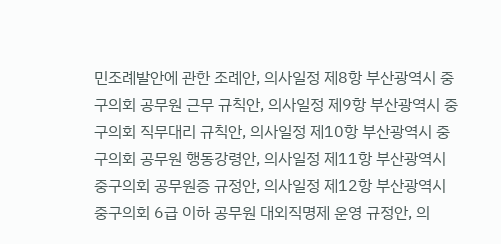민조례발안에 관한 조례안, 의사일정 제8항 부산광역시 중구의회 공무원 근무 규칙안, 의사일정 제9항 부산광역시 중구의회 직무대리 규칙안, 의사일정 제10항 부산광역시 중구의회 공무원 행동강령안, 의사일정 제11항 부산광역시 중구의회 공무원증 규정안, 의사일정 제12항 부산광역시 중구의회 6급 이하 공무원 대외직명제 운영 규정안, 의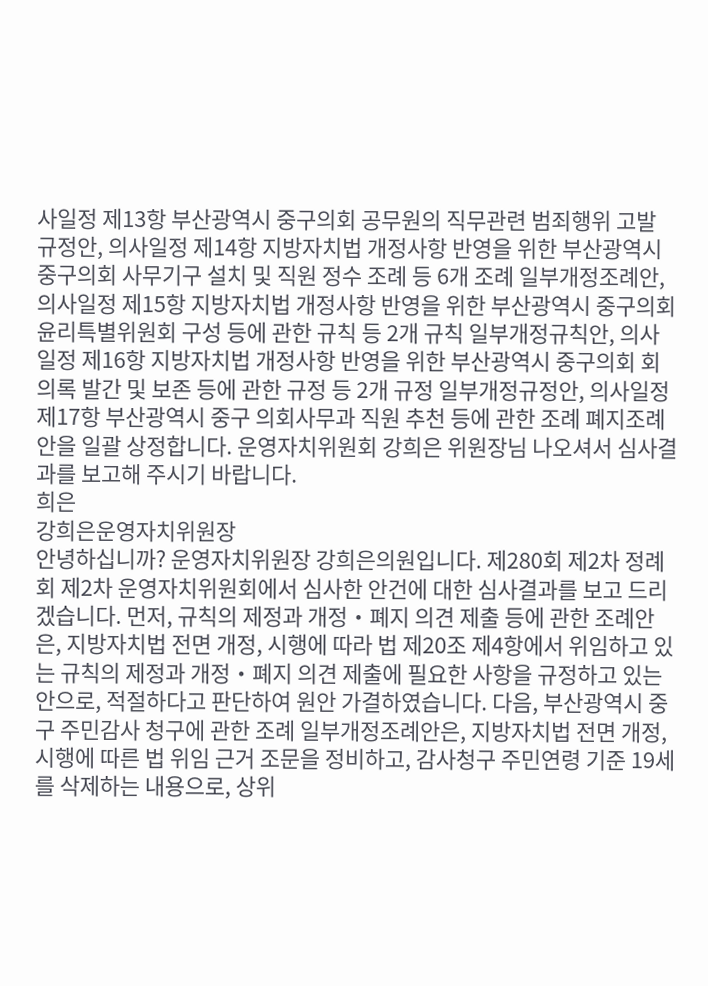사일정 제13항 부산광역시 중구의회 공무원의 직무관련 범죄행위 고발 규정안, 의사일정 제14항 지방자치법 개정사항 반영을 위한 부산광역시 중구의회 사무기구 설치 및 직원 정수 조례 등 6개 조례 일부개정조례안, 의사일정 제15항 지방자치법 개정사항 반영을 위한 부산광역시 중구의회 윤리특별위원회 구성 등에 관한 규칙 등 2개 규칙 일부개정규칙안, 의사일정 제16항 지방자치법 개정사항 반영을 위한 부산광역시 중구의회 회의록 발간 및 보존 등에 관한 규정 등 2개 규정 일부개정규정안, 의사일정 제17항 부산광역시 중구 의회사무과 직원 추천 등에 관한 조례 폐지조례안을 일괄 상정합니다. 운영자치위원회 강희은 위원장님 나오셔서 심사결과를 보고해 주시기 바랍니다.
희은
강희은운영자치위원장
안녕하십니까? 운영자치위원장 강희은의원입니다. 제280회 제2차 정례회 제2차 운영자치위원회에서 심사한 안건에 대한 심사결과를 보고 드리겠습니다. 먼저, 규칙의 제정과 개정‧폐지 의견 제출 등에 관한 조례안은, 지방자치법 전면 개정, 시행에 따라 법 제20조 제4항에서 위임하고 있는 규칙의 제정과 개정‧폐지 의견 제출에 필요한 사항을 규정하고 있는 안으로, 적절하다고 판단하여 원안 가결하였습니다. 다음, 부산광역시 중구 주민감사 청구에 관한 조례 일부개정조례안은, 지방자치법 전면 개정, 시행에 따른 법 위임 근거 조문을 정비하고, 감사청구 주민연령 기준 19세를 삭제하는 내용으로, 상위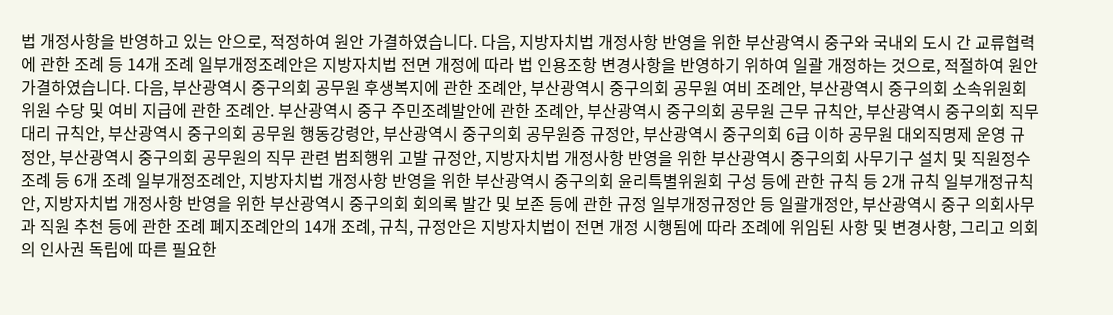법 개정사항을 반영하고 있는 안으로, 적정하여 원안 가결하였습니다. 다음, 지방자치법 개정사항 반영을 위한 부산광역시 중구와 국내외 도시 간 교류협력에 관한 조례 등 14개 조례 일부개정조례안은 지방자치법 전면 개정에 따라 법 인용조항 변경사항을 반영하기 위하여 일괄 개정하는 것으로, 적절하여 원안 가결하였습니다. 다음, 부산광역시 중구의회 공무원 후생복지에 관한 조례안, 부산광역시 중구의회 공무원 여비 조례안, 부산광역시 중구의회 소속위원회 위원 수당 및 여비 지급에 관한 조례안. 부산광역시 중구 주민조례발안에 관한 조례안, 부산광역시 중구의회 공무원 근무 규칙안, 부산광역시 중구의회 직무대리 규칙안, 부산광역시 중구의회 공무원 행동강령안, 부산광역시 중구의회 공무원증 규정안, 부산광역시 중구의회 6급 이하 공무원 대외직명제 운영 규정안, 부산광역시 중구의회 공무원의 직무 관련 범죄행위 고발 규정안, 지방자치법 개정사항 반영을 위한 부산광역시 중구의회 사무기구 설치 및 직원정수 조례 등 6개 조례 일부개정조례안, 지방자치법 개정사항 반영을 위한 부산광역시 중구의회 윤리특별위원회 구성 등에 관한 규칙 등 2개 규칙 일부개정규칙안, 지방자치법 개정사항 반영을 위한 부산광역시 중구의회 회의록 발간 및 보존 등에 관한 규정 일부개정규정안 등 일괄개정안, 부산광역시 중구 의회사무과 직원 추천 등에 관한 조례 폐지조례안의 14개 조례, 규칙, 규정안은 지방자치법이 전면 개정 시행됨에 따라 조례에 위임된 사항 및 변경사항, 그리고 의회의 인사권 독립에 따른 필요한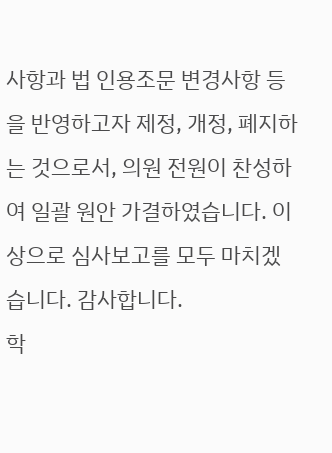사항과 법 인용조문 변경사항 등을 반영하고자 제정, 개정, 폐지하는 것으로서, 의원 전원이 찬성하여 일괄 원안 가결하였습니다. 이상으로 심사보고를 모두 마치겠습니다. 감사합니다.
학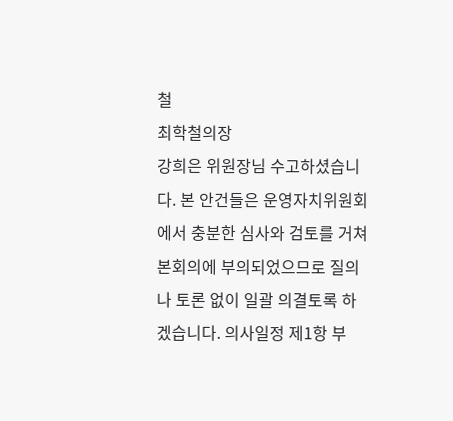철
최학철의장
강희은 위원장님 수고하셨습니다. 본 안건들은 운영자치위원회에서 충분한 심사와 검토를 거쳐 본회의에 부의되었으므로 질의나 토론 없이 일괄 의결토록 하겠습니다. 의사일정 제1항 부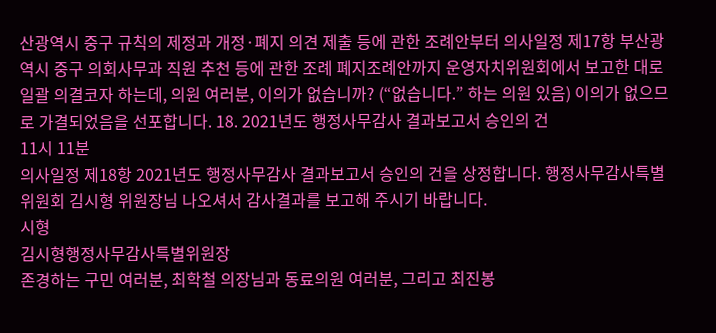산광역시 중구 규칙의 제정과 개정·폐지 의견 제출 등에 관한 조례안부터 의사일정 제17항 부산광역시 중구 의회사무과 직원 추천 등에 관한 조례 폐지조례안까지 운영자치위원회에서 보고한 대로 일괄 의결코자 하는데, 의원 여러분, 이의가 없습니까? (“없습니다.” 하는 의원 있음) 이의가 없으므로 가결되었음을 선포합니다. 18. 2021년도 행정사무감사 결과보고서 승인의 건
11시 11분
의사일정 제18항 2021년도 행정사무감사 결과보고서 승인의 건을 상정합니다. 행정사무감사특별위원회 김시형 위원장님 나오셔서 감사결과를 보고해 주시기 바랍니다.
시형
김시형행정사무감사특별위원장
존경하는 구민 여러분, 최학철 의장님과 동료의원 여러분, 그리고 최진봉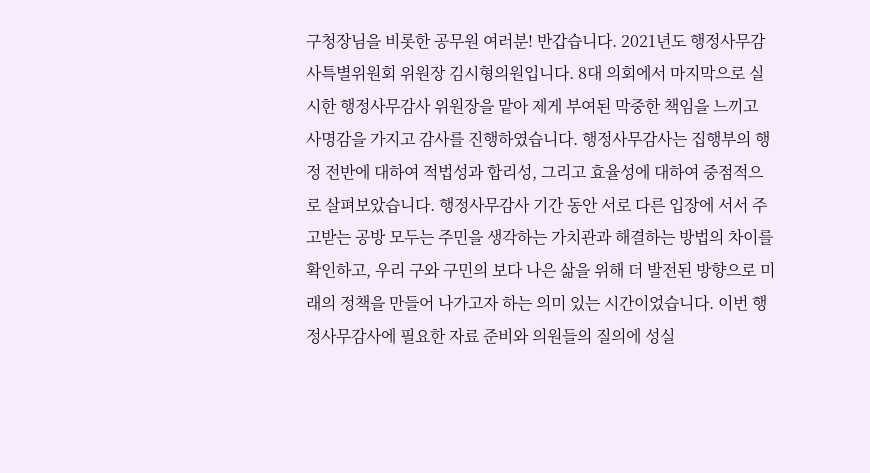구청장님을 비롯한 공무원 여러분! 반갑습니다. 2021년도 행정사무감사특별위원회 위원장 김시형의원입니다. 8대 의회에서 마지막으로 실시한 행정사무감사 위원장을 맡아 제게 부여된 막중한 책임을 느끼고 사명감을 가지고 감사를 진행하였습니다. 행정사무감사는 집행부의 행정 전반에 대하여 적법성과 합리성, 그리고 효율성에 대하여 중점적으로 살펴보았습니다. 행정사무감사 기간 동안 서로 다른 입장에 서서 주고받는 공방 모두는 주민을 생각하는 가치관과 해결하는 방법의 차이를 확인하고, 우리 구와 구민의 보다 나은 삶을 위해 더 발전된 방향으로 미래의 정책을 만들어 나가고자 하는 의미 있는 시간이었습니다. 이번 행정사무감사에 필요한 자료 준비와 의원들의 질의에 성실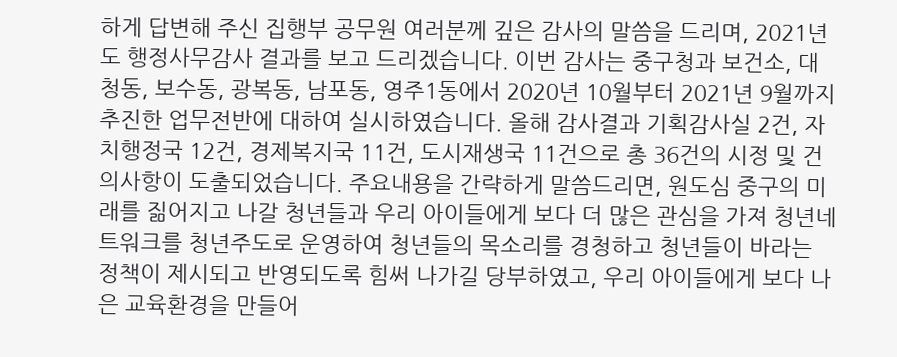하게 답변해 주신 집행부 공무원 여러분께 깊은 감사의 말씀을 드리며, 2021년도 행정사무감사 결과를 보고 드리겠습니다. 이번 감사는 중구청과 보건소, 대청동, 보수동, 광복동, 남포동, 영주1동에서 2020년 10월부터 2021년 9월까지 추진한 업무전반에 대하여 실시하였습니다. 올해 감사결과 기획감사실 2건, 자치행정국 12건, 경제복지국 11건, 도시재생국 11건으로 총 36건의 시정 및 건의사항이 도출되었습니다. 주요내용을 간략하게 말씀드리면, 원도심 중구의 미래를 짊어지고 나갈 청년들과 우리 아이들에게 보다 더 많은 관심을 가져 청년네트워크를 청년주도로 운영하여 청년들의 목소리를 경청하고 청년들이 바라는 정책이 제시되고 반영되도록 힘써 나가길 당부하였고, 우리 아이들에게 보다 나은 교육환경을 만들어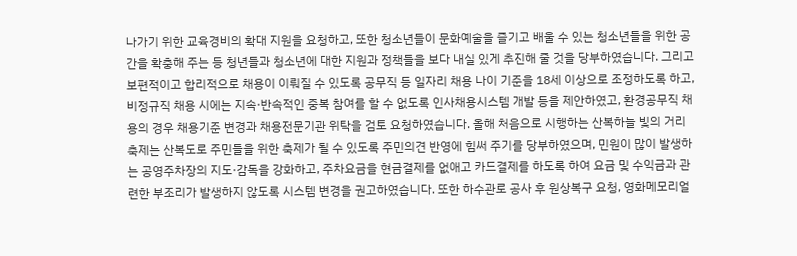나가기 위한 교육경비의 확대 지원을 요청하고, 또한 청소년들이 문화예술을 즐기고 배울 수 있는 청소년들을 위한 공간을 확충해 주는 등 청년들과 청소년에 대한 지원과 정책들을 보다 내실 있게 추진해 줄 것을 당부하였습니다. 그리고 보편적이고 합리적으로 채용이 이뤄질 수 있도록 공무직 등 일자리 채용 나이 기준을 18세 이상으로 조정하도록 하고, 비정규직 채용 시에는 지속·반속적인 중복 참여를 할 수 없도록 인사채용시스템 개발 등을 제안하였고, 환경공무직 채용의 경우 채용기준 변경과 채용전문기관 위탁을 검토 요청하였습니다. 올해 처음으로 시행하는 산복하늘 빛의 거리 축제는 산복도로 주민들을 위한 축제가 될 수 있도록 주민의견 반영에 힘써 주기를 당부하였으며, 민원이 많이 발생하는 공영주차장의 지도·감독을 강화하고, 주차요금을 현금결제를 없애고 카드결제를 하도록 하여 요금 및 수익금과 관련한 부조리가 발생하지 않도록 시스템 변경을 권고하였습니다. 또한 하수관로 공사 후 원상복구 요청, 영화메모리얼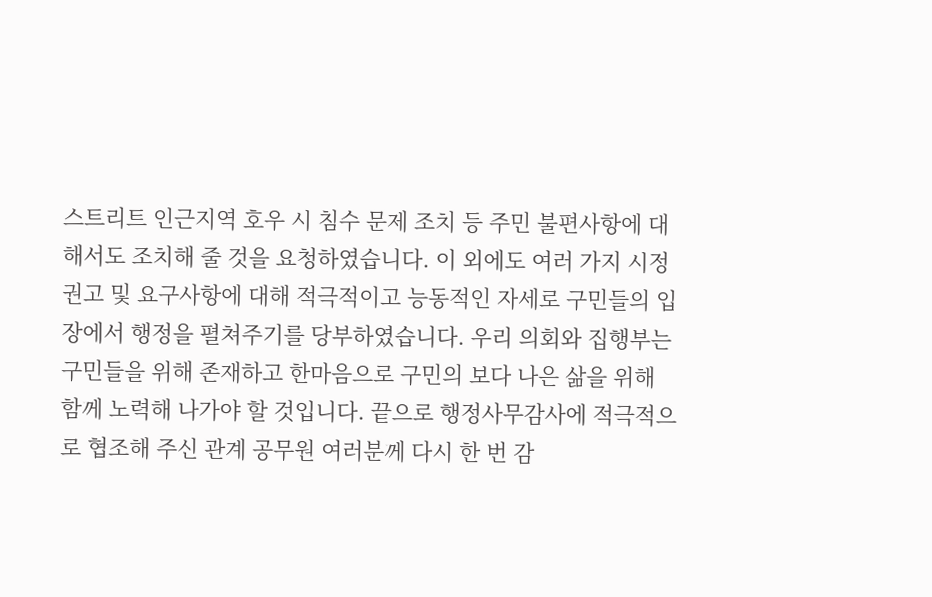스트리트 인근지역 호우 시 침수 문제 조치 등 주민 불편사항에 대해서도 조치해 줄 것을 요청하였습니다. 이 외에도 여러 가지 시정 권고 및 요구사항에 대해 적극적이고 능동적인 자세로 구민들의 입장에서 행정을 펼쳐주기를 당부하였습니다. 우리 의회와 집행부는 구민들을 위해 존재하고 한마음으로 구민의 보다 나은 삶을 위해 함께 노력해 나가야 할 것입니다. 끝으로 행정사무감사에 적극적으로 협조해 주신 관계 공무원 여러분께 다시 한 번 감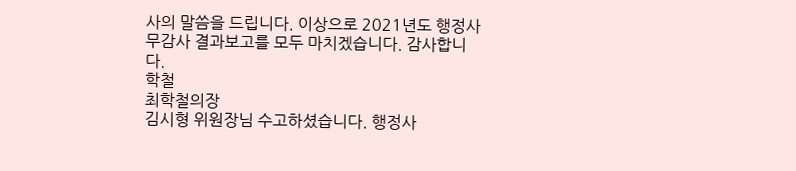사의 말씀을 드립니다. 이상으로 2021년도 행정사무감사 결과보고를 모두 마치겠습니다. 감사합니다.
학철
최학철의장
김시형 위원장님 수고하셨습니다. 행정사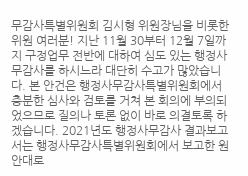무감사특별위원회 김시형 위원장님을 비롯한 위원 여러분! 지난 11월 30부터 12월 7일까지 구정업무 전반에 대하여 심도 있는 행정사무감사를 하시느라 대단히 수고가 많았습니다. 본 안건은 행정사무감사특별위원회에서 충분한 심사와 검토를 거쳐 본 회의에 부의되었으므로 질의나 토론 없이 바로 의결토록 하겠습니다. 2021년도 행정사무감사 결과보고서는 행정사무감사특별위원회에서 보고한 원안대로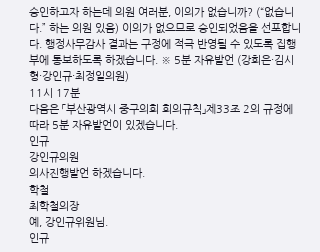승인하고자 하는데 의원 여러분, 이의가 없습니까? (“없습니다.” 하는 의원 있음) 이의가 없으므로 승인되었음을 선포합니다. 행정사무감사 결과는 구정에 적극 반영될 수 있도록 집행부에 통보하도록 하겠습니다. ※ 5분 자유발언 (강희은·김시형·강인규·최정일의원)
11시 17분
다음은 「부산광역시 중구의회 회의규칙」제33조 2의 규정에 따라 5분 자유발언이 있겠습니다.
인규
강인규의원
의사진행발언 하겠습니다.
학철
최학철의장
예, 강인규위원님.
인규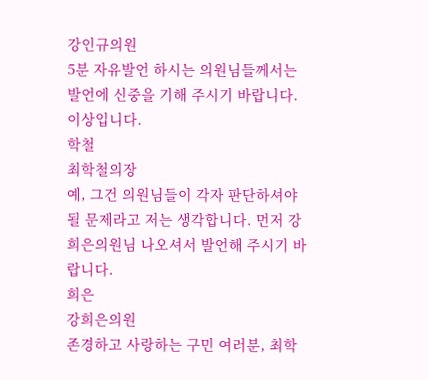강인규의원
5분 자유발언 하시는 의원님들께서는 발언에 신중을 기해 주시기 바랍니다. 이상입니다.
학철
최학철의장
예, 그건 의원님들이 각자 판단하셔야 될 문제라고 저는 생각합니다. 먼저 강희은의원님 나오셔서 발언해 주시기 바랍니다.
희은
강희은의원
존경하고 사랑하는 구민 여러분, 최학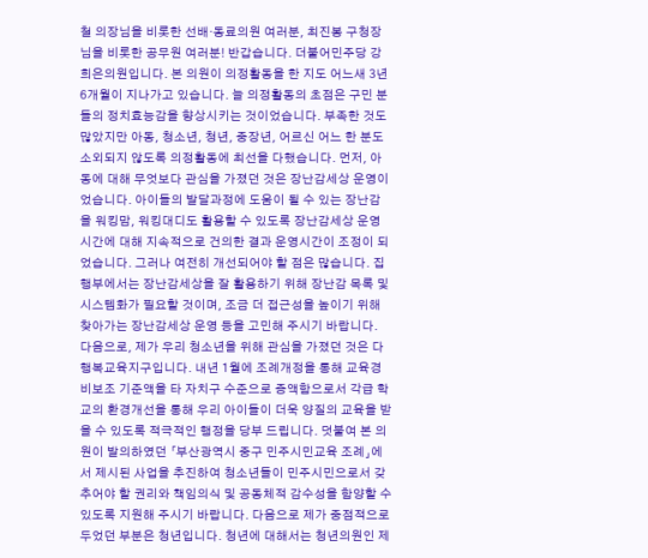철 의장님을 비롯한 선배·동료의원 여러분, 최진봉 구청장님을 비롯한 공무원 여러분! 반갑습니다. 더불어민주당 강희은의원입니다. 본 의원이 의정활동을 한 지도 어느새 3년 6개월이 지나가고 있습니다. 늘 의정활동의 초점은 구민 분들의 정치효능감을 향상시키는 것이었습니다. 부족한 것도 많았지만 아동, 청소년, 청년, 중장년, 어르신 어느 한 분도 소외되지 않도록 의정활동에 최선을 다했습니다. 먼저, 아동에 대해 무엇보다 관심을 가졌던 것은 장난감세상 운영이었습니다. 아이들의 발달과정에 도움이 될 수 있는 장난감을 워킹맘, 워킹대디도 활용할 수 있도록 장난감세상 운영시간에 대해 지속적으로 건의한 결과 운영시간이 조정이 되었습니다. 그러나 여전히 개선되어야 할 점은 많습니다. 집행부에서는 장난감세상을 잘 활용하기 위해 장난감 목록 및 시스템화가 필요할 것이며, 조금 더 접근성을 높이기 위해 찾아가는 장난감세상 운영 등을 고민해 주시기 바랍니다. 다음으로, 제가 우리 청소년을 위해 관심을 가졌던 것은 다행복교육지구입니다. 내년 1월에 조례개정을 통해 교육경비보조 기준액을 타 자치구 수준으로 증액함으로서 각급 학교의 환경개선을 통해 우리 아이들이 더욱 양질의 교육을 받을 수 있도록 적극적인 행정을 당부 드립니다. 덧붙여 본 의원이 발의하였던 「부산광역시 중구 민주시민교육 조례」에서 제시된 사업을 추진하여 청소년들이 민주시민으로서 갖추어야 할 권리와 책임의식 및 공동체적 감수성을 함양할 수 있도록 지원해 주시기 바랍니다. 다음으로 제가 중점적으로 두었던 부분은 청년입니다. 청년에 대해서는 청년의원인 제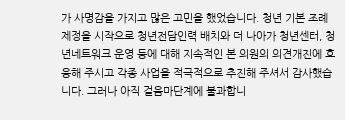가 사명감을 가지고 많은 고민을 했었습니다. 청년 기본 조례 제정을 시작으로 청년전담인력 배치와 더 나아가 청년센터, 청년네트워크 운영 등에 대해 지속적인 본 의원의 의견개진에 호응해 주시고 각종 사업을 적극적으로 추진해 주셔서 감사했습니다. 그러나 아직 걸음마단계에 불과합니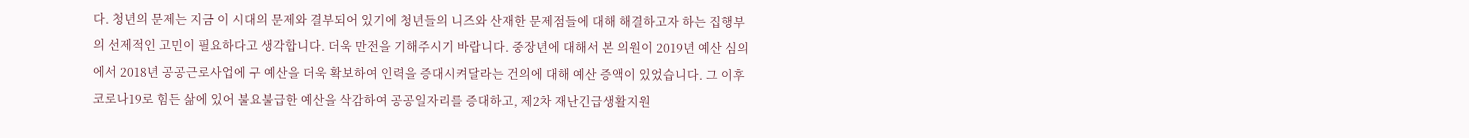다. 청년의 문제는 지금 이 시대의 문제와 결부되어 있기에 청년들의 니즈와 산재한 문제점들에 대해 해결하고자 하는 집행부의 선제적인 고민이 필요하다고 생각합니다. 더욱 만전을 기해주시기 바랍니다. 중장년에 대해서 본 의원이 2019년 예산 심의에서 2018년 공공근로사업에 구 예산을 더욱 확보하여 인력을 증대시켜달라는 건의에 대해 예산 증액이 있었습니다. 그 이후 코로나19로 힘든 삶에 있어 불요불급한 예산을 삭감하여 공공일자리를 증대하고, 제2차 재난긴급생활지원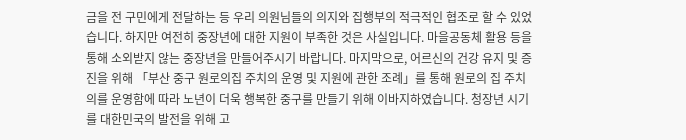금을 전 구민에게 전달하는 등 우리 의원님들의 의지와 집행부의 적극적인 협조로 할 수 있었습니다. 하지만 여전히 중장년에 대한 지원이 부족한 것은 사실입니다. 마을공동체 활용 등을 통해 소외받지 않는 중장년을 만들어주시기 바랍니다. 마지막으로, 어르신의 건강 유지 및 증진을 위해 「부산 중구 원로의집 주치의 운영 및 지원에 관한 조례」를 통해 원로의 집 주치의를 운영함에 따라 노년이 더욱 행복한 중구를 만들기 위해 이바지하였습니다. 청장년 시기를 대한민국의 발전을 위해 고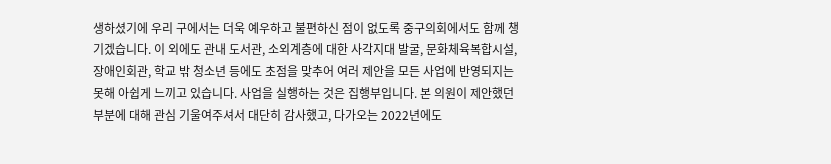생하셨기에 우리 구에서는 더욱 예우하고 불편하신 점이 없도록 중구의회에서도 함께 챙기겠습니다. 이 외에도 관내 도서관, 소외계층에 대한 사각지대 발굴, 문화체육복합시설, 장애인회관, 학교 밖 청소년 등에도 초점을 맞추어 여러 제안을 모든 사업에 반영되지는 못해 아쉽게 느끼고 있습니다. 사업을 실행하는 것은 집행부입니다. 본 의원이 제안했던 부분에 대해 관심 기울여주셔서 대단히 감사했고, 다가오는 2022년에도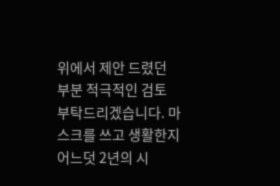위에서 제안 드렸던 부분 적극적인 검토 부탁드리겠습니다. 마스크를 쓰고 생활한지 어느덧 2년의 시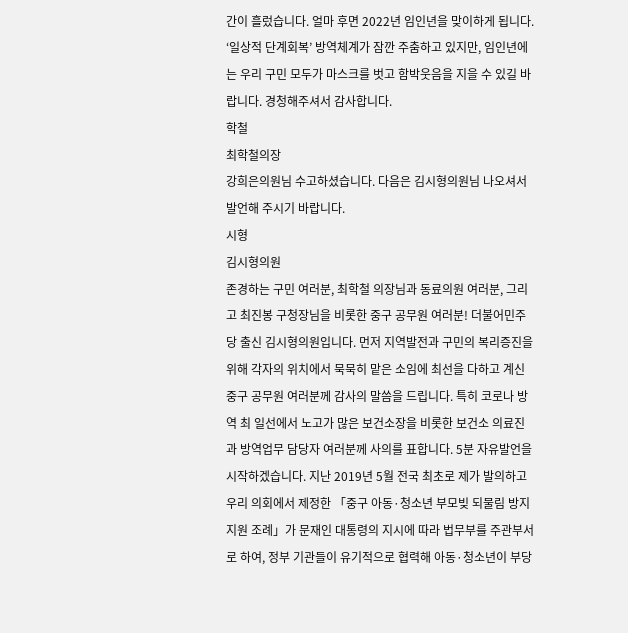간이 흘렀습니다. 얼마 후면 2022년 임인년을 맞이하게 됩니다. ‘일상적 단계회복’ 방역체계가 잠깐 주춤하고 있지만, 임인년에는 우리 구민 모두가 마스크를 벗고 함박웃음을 지을 수 있길 바랍니다. 경청해주셔서 감사합니다.
학철
최학철의장
강희은의원님 수고하셨습니다. 다음은 김시형의원님 나오셔서 발언해 주시기 바랍니다.
시형
김시형의원
존경하는 구민 여러분, 최학철 의장님과 동료의원 여러분, 그리고 최진봉 구청장님을 비롯한 중구 공무원 여러분! 더불어민주당 출신 김시형의원입니다. 먼저 지역발전과 구민의 복리증진을 위해 각자의 위치에서 묵묵히 맡은 소임에 최선을 다하고 계신 중구 공무원 여러분께 감사의 말씀을 드립니다. 특히 코로나 방역 최 일선에서 노고가 많은 보건소장을 비롯한 보건소 의료진과 방역업무 담당자 여러분께 사의를 표합니다. 5분 자유발언을 시작하겠습니다. 지난 2019년 5월 전국 최초로 제가 발의하고 우리 의회에서 제정한 「중구 아동·청소년 부모빚 되물림 방지 지원 조례」가 문재인 대통령의 지시에 따라 법무부를 주관부서로 하여, 정부 기관들이 유기적으로 협력해 아동·청소년이 부당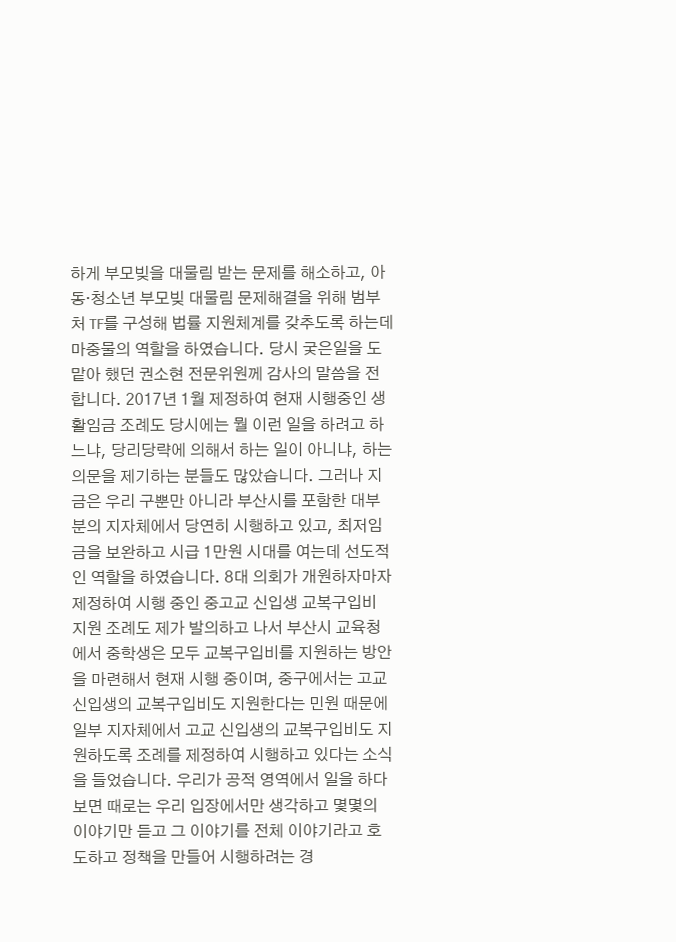하게 부모빚을 대물림 받는 문제를 해소하고, 아동·청소년 부모빚 대물림 문제해결을 위해 범부처 TF를 구성해 법률 지원체계를 갖추도록 하는데 마중물의 역할을 하였습니다. 당시 궂은일을 도맡아 했던 권소현 전문위원께 감사의 말씀을 전합니다. 2017년 1월 제정하여 현재 시행중인 생활임금 조례도 당시에는 뭘 이런 일을 하려고 하느냐, 당리당략에 의해서 하는 일이 아니냐, 하는 의문을 제기하는 분들도 많았습니다. 그러나 지금은 우리 구뿐만 아니라 부산시를 포함한 대부분의 지자체에서 당연히 시행하고 있고, 최저임금을 보완하고 시급 1만원 시대를 여는데 선도적인 역할을 하였습니다. 8대 의회가 개원하자마자 제정하여 시행 중인 중고교 신입생 교복구입비 지원 조례도 제가 발의하고 나서 부산시 교육청에서 중학생은 모두 교복구입비를 지원하는 방안을 마련해서 현재 시행 중이며, 중구에서는 고교 신입생의 교복구입비도 지원한다는 민원 때문에 일부 지자체에서 고교 신입생의 교복구입비도 지원하도록 조례를 제정하여 시행하고 있다는 소식을 들었습니다. 우리가 공적 영역에서 일을 하다보면 때로는 우리 입장에서만 생각하고 몇몇의 이야기만 듣고 그 이야기를 전체 이야기라고 호도하고 정책을 만들어 시행하려는 경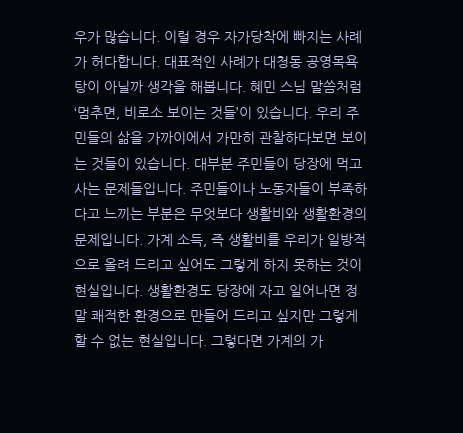우가 많습니다. 이럴 경우 자가당착에 빠지는 사례가 허다합니다. 대표적인 사례가 대청동 공영목욕탕이 아닐까 생각을 해봅니다. 혜민 스님 말씀처럼 ‘멈추면, 비로소 보이는 것들’이 있습니다. 우리 주민들의 삶을 가까이에서 가만히 관찰하다보면 보이는 것들이 있습니다. 대부분 주민들이 당장에 먹고사는 문제들입니다. 주민들이나 노동자들이 부족하다고 느끼는 부분은 무엇보다 생활비와 생활환경의 문제입니다. 가계 소득, 즉 생활비를 우리가 일방적으로 올려 드리고 싶어도 그렇게 하지 못하는 것이 현실입니다. 생활환경도 당장에 자고 일어나면 정말 쾌적한 환경으로 만들어 드리고 싶지만 그렇게 할 수 없는 현실입니다. 그렇다면 가계의 가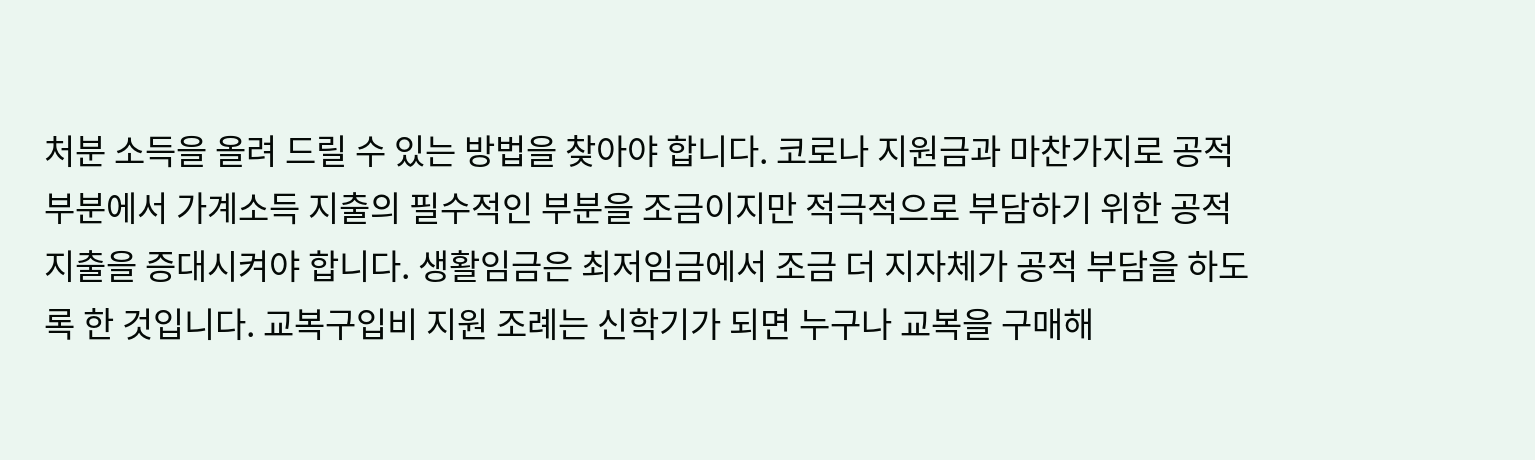처분 소득을 올려 드릴 수 있는 방법을 찾아야 합니다. 코로나 지원금과 마찬가지로 공적 부분에서 가계소득 지출의 필수적인 부분을 조금이지만 적극적으로 부담하기 위한 공적 지출을 증대시켜야 합니다. 생활임금은 최저임금에서 조금 더 지자체가 공적 부담을 하도록 한 것입니다. 교복구입비 지원 조례는 신학기가 되면 누구나 교복을 구매해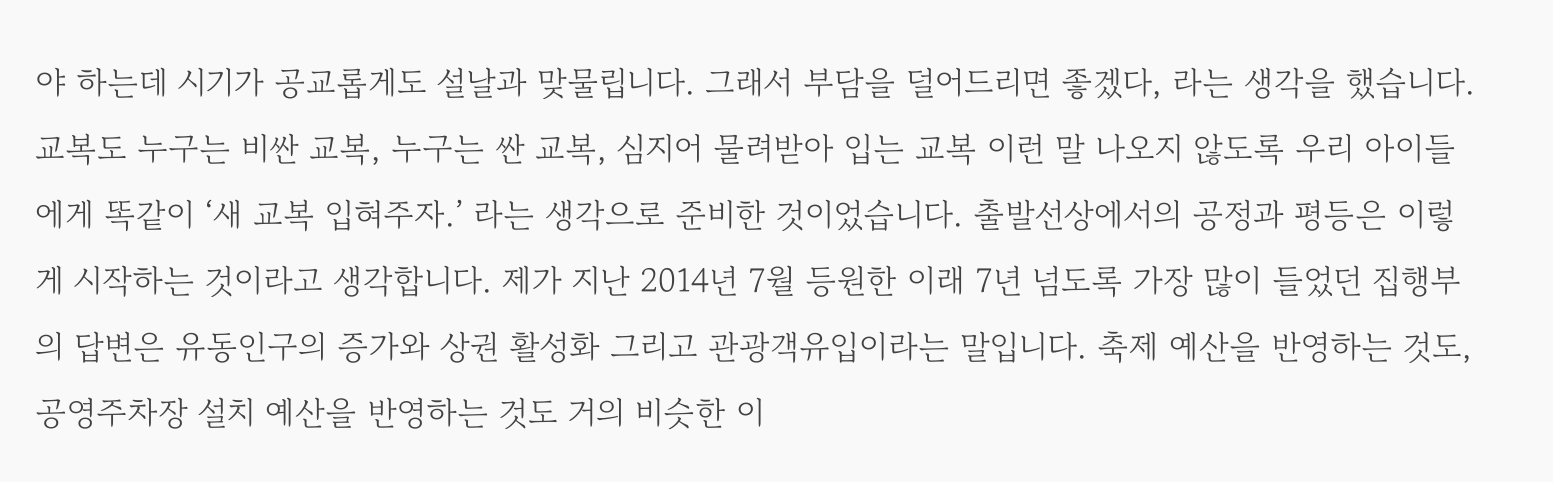야 하는데 시기가 공교롭게도 설날과 맞물립니다. 그래서 부담을 덜어드리면 좋겠다, 라는 생각을 했습니다. 교복도 누구는 비싼 교복, 누구는 싼 교복, 심지어 물려받아 입는 교복 이런 말 나오지 않도록 우리 아이들에게 똑같이 ‘새 교복 입혀주자.’ 라는 생각으로 준비한 것이었습니다. 출발선상에서의 공정과 평등은 이렇게 시작하는 것이라고 생각합니다. 제가 지난 2014년 7월 등원한 이래 7년 넘도록 가장 많이 들었던 집행부의 답변은 유동인구의 증가와 상권 활성화 그리고 관광객유입이라는 말입니다. 축제 예산을 반영하는 것도, 공영주차장 설치 예산을 반영하는 것도 거의 비슷한 이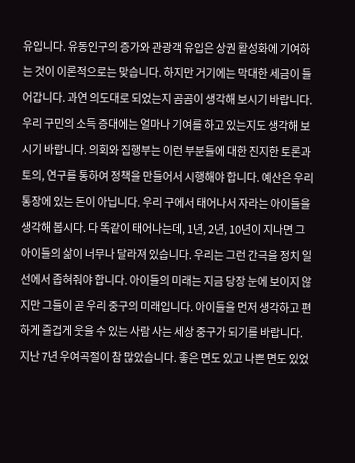유입니다. 유동인구의 증가와 관광객 유입은 상권 활성화에 기여하는 것이 이론적으로는 맞습니다. 하지만 거기에는 막대한 세금이 들어갑니다. 과연 의도대로 되었는지 곰곰이 생각해 보시기 바랍니다. 우리 구민의 소득 증대에는 얼마나 기여를 하고 있는지도 생각해 보시기 바랍니다. 의회와 집행부는 이런 부분들에 대한 진지한 토론과 토의, 연구를 통하여 정책을 만들어서 시행해야 합니다. 예산은 우리 통장에 있는 돈이 아닙니다. 우리 구에서 태어나서 자라는 아이들을 생각해 봅시다. 다 똑같이 태어나는데, 1년, 2년, 10년이 지나면 그 아이들의 삶이 너무나 달라져 있습니다. 우리는 그런 간극을 정치 일선에서 좁혀줘야 합니다. 아이들의 미래는 지금 당장 눈에 보이지 않지만 그들이 곧 우리 중구의 미래입니다. 아이들을 먼저 생각하고 편하게 즐겁게 웃을 수 있는 사람 사는 세상 중구가 되기를 바랍니다. 지난 7년 우여곡절이 참 많았습니다. 좋은 면도 있고 나쁜 면도 있었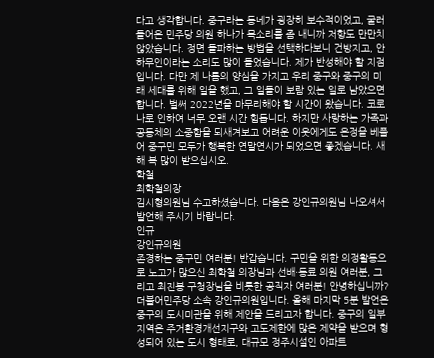다고 생각합니다. 중구라는 동네가 굉장히 보수적이었고, 굴러들어온 민주당 의원 하나가 목소리를 좀 내니까 저항도 만만치 않았습니다. 정면 돌파하는 방법을 선택하다보니 건방지고, 안하무인이라는 소리도 많이 들었습니다. 제가 반성해야 할 지점입니다. 다만 제 나름의 양심을 가지고 우리 중구와 중구의 미래 세대를 위해 일을 했고, 그 일들이 보람 있는 일로 남았으면 합니다. 벌써 2022년을 마무리해야 할 시간이 왔습니다. 코로나로 인하여 너무 오랜 시간 힘듭니다. 하지만 사랑하는 가족과 공동체의 소중함을 되새겨보고 어려운 이웃에게도 온정을 베풀어 중구민 모두가 행복한 연말연시가 되었으면 좋겠습니다. 새해 복 많이 받으십시오.
학철
최학철의장
김시형의원님 수고하셨습니다. 다음은 강인규의원님 나오셔서 발언해 주시기 바랍니다.
인규
강인규의원
존경하는 중구민 여러분! 반갑습니다. 구민을 위한 의정활동으로 노고가 많으신 최학철 의장님과 선배·동료 의원 여러분, 그리고 최진봉 구청장님을 비롯한 공직자 여러분! 안녕하십니까? 더불어민주당 소속 강인규의원입니다. 올해 마지막 5분 발언은 중구의 도시미관을 위해 제안을 드리고자 합니다. 중구의 일부지역은 주거환경개선지구와 고도제한에 많은 제약을 받으며 형성되어 있는 도시 형태로, 대규모 정주시설인 아파트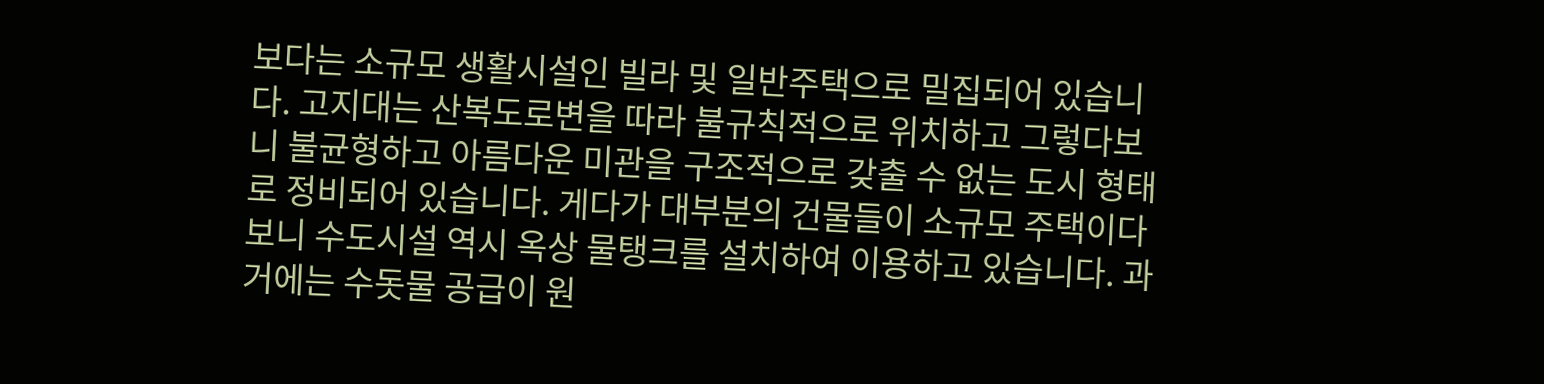보다는 소규모 생활시설인 빌라 및 일반주택으로 밀집되어 있습니다. 고지대는 산복도로변을 따라 불규칙적으로 위치하고 그렇다보니 불균형하고 아름다운 미관을 구조적으로 갖출 수 없는 도시 형태로 정비되어 있습니다. 게다가 대부분의 건물들이 소규모 주택이다 보니 수도시설 역시 옥상 물탱크를 설치하여 이용하고 있습니다. 과거에는 수돗물 공급이 원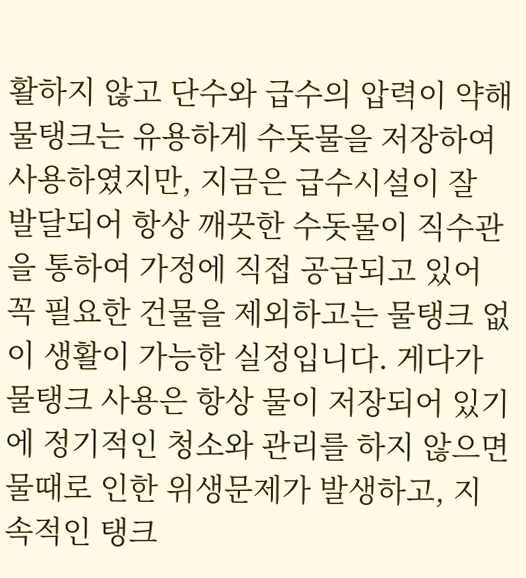활하지 않고 단수와 급수의 압력이 약해 물탱크는 유용하게 수돗물을 저장하여 사용하였지만, 지금은 급수시설이 잘 발달되어 항상 깨끗한 수돗물이 직수관을 통하여 가정에 직접 공급되고 있어 꼭 필요한 건물을 제외하고는 물탱크 없이 생활이 가능한 실정입니다. 게다가 물탱크 사용은 항상 물이 저장되어 있기에 정기적인 청소와 관리를 하지 않으면 물때로 인한 위생문제가 발생하고, 지속적인 탱크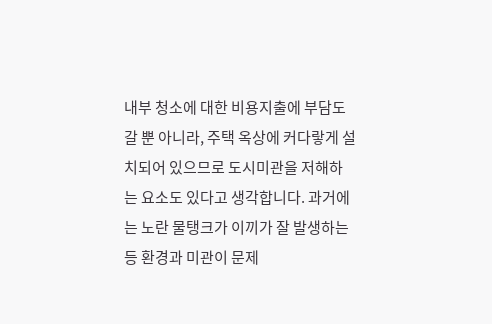내부 청소에 대한 비용지출에 부담도 갈 뿐 아니라, 주택 옥상에 커다랗게 설치되어 있으므로 도시미관을 저해하는 요소도 있다고 생각합니다. 과거에는 노란 물탱크가 이끼가 잘 발생하는 등 환경과 미관이 문제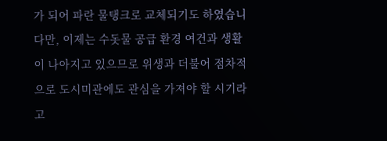가 되어 파란 물탱크로 교체되기도 하였습니다만, 이제는 수돗물 공급 환경 여건과 생활이 나아지고 있으므로 위생과 더불어 점차적으로 도시미관에도 관심을 가져야 할 시기라고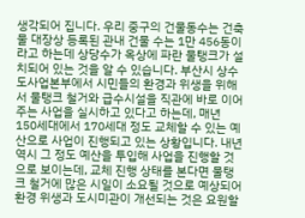생각되어 집니다. 우리 중구의 건물동수는 건축물 대장상 등록된 관내 건물 수는 1만 456동이라고 하는데 상당수가 옥상에 파란 물탱크가 설치되어 있는 것을 알 수 있습니다. 부산시 상수도사업본부에서 시민들의 환경과 위생을 위해서 물탱크 철거와 급수시설을 직관에 바로 이어주는 사업을 실시하고 있다고 하는데, 매년 150세대에서 170세대 정도 교체할 수 있는 예산으로 사업이 진행되고 있는 상황입니다. 내년 역시 그 정도 예산을 투입해 사업을 진행할 것으로 보이는데, 교체 진행 상태를 본다면 물탱크 철거에 많은 시일이 소요될 것으로 예상되어 환경 위생과 도시미관이 개선되는 것은 요원할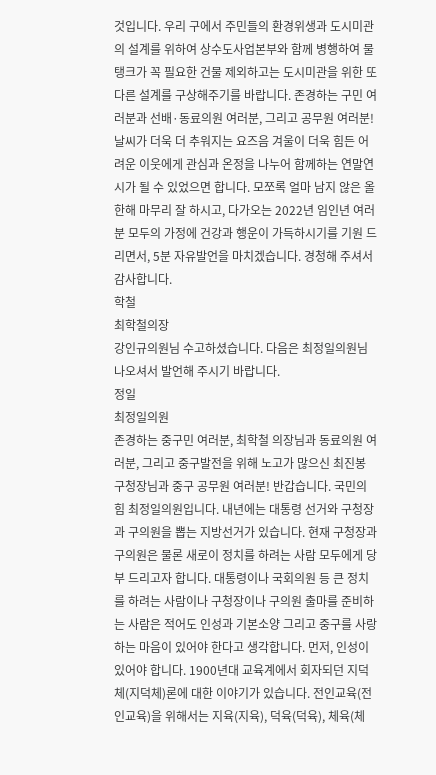것입니다. 우리 구에서 주민들의 환경위생과 도시미관의 설계를 위하여 상수도사업본부와 함께 병행하여 물탱크가 꼭 필요한 건물 제외하고는 도시미관을 위한 또 다른 설계를 구상해주기를 바랍니다. 존경하는 구민 여러분과 선배·동료의원 여러분, 그리고 공무원 여러분! 날씨가 더욱 더 추워지는 요즈음 겨울이 더욱 힘든 어려운 이웃에게 관심과 온정을 나누어 함께하는 연말연시가 될 수 있었으면 합니다. 모쪼록 얼마 남지 않은 올 한해 마무리 잘 하시고, 다가오는 2022년 임인년 여러분 모두의 가정에 건강과 행운이 가득하시기를 기원 드리면서, 5분 자유발언을 마치겠습니다. 경청해 주셔서 감사합니다.
학철
최학철의장
강인규의원님 수고하셨습니다. 다음은 최정일의원님 나오셔서 발언해 주시기 바랍니다.
정일
최정일의원
존경하는 중구민 여러분, 최학철 의장님과 동료의원 여러분, 그리고 중구발전을 위해 노고가 많으신 최진봉 구청장님과 중구 공무원 여러분! 반갑습니다. 국민의힘 최정일의원입니다. 내년에는 대통령 선거와 구청장과 구의원을 뽑는 지방선거가 있습니다. 현재 구청장과 구의원은 물론 새로이 정치를 하려는 사람 모두에게 당부 드리고자 합니다. 대통령이나 국회의원 등 큰 정치를 하려는 사람이나 구청장이나 구의원 출마를 준비하는 사람은 적어도 인성과 기본소양 그리고 중구를 사랑하는 마음이 있어야 한다고 생각합니다. 먼저, 인성이 있어야 합니다. 1900년대 교육계에서 회자되던 지덕체(지덕체)론에 대한 이야기가 있습니다. 전인교육(전인교육)을 위해서는 지육(지육), 덕육(덕육), 체육(체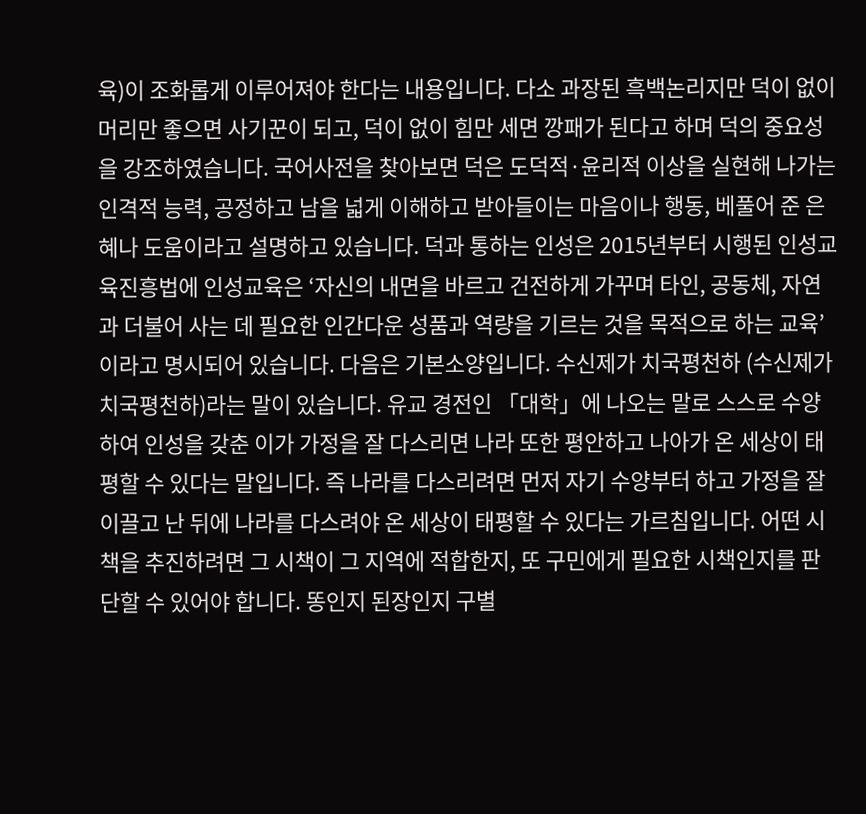육)이 조화롭게 이루어져야 한다는 내용입니다. 다소 과장된 흑백논리지만 덕이 없이 머리만 좋으면 사기꾼이 되고, 덕이 없이 힘만 세면 깡패가 된다고 하며 덕의 중요성을 강조하였습니다. 국어사전을 찾아보면 덕은 도덕적·윤리적 이상을 실현해 나가는 인격적 능력, 공정하고 남을 넓게 이해하고 받아들이는 마음이나 행동, 베풀어 준 은혜나 도움이라고 설명하고 있습니다. 덕과 통하는 인성은 2015년부터 시행된 인성교육진흥법에 인성교육은 ‘자신의 내면을 바르고 건전하게 가꾸며 타인, 공동체, 자연과 더불어 사는 데 필요한 인간다운 성품과 역량을 기르는 것을 목적으로 하는 교육’ 이라고 명시되어 있습니다. 다음은 기본소양입니다. 수신제가 치국평천하 (수신제가 치국평천하)라는 말이 있습니다. 유교 경전인 「대학」에 나오는 말로 스스로 수양하여 인성을 갖춘 이가 가정을 잘 다스리면 나라 또한 평안하고 나아가 온 세상이 태평할 수 있다는 말입니다. 즉 나라를 다스리려면 먼저 자기 수양부터 하고 가정을 잘 이끌고 난 뒤에 나라를 다스려야 온 세상이 태평할 수 있다는 가르침입니다. 어떤 시책을 추진하려면 그 시책이 그 지역에 적합한지, 또 구민에게 필요한 시책인지를 판단할 수 있어야 합니다. 똥인지 된장인지 구별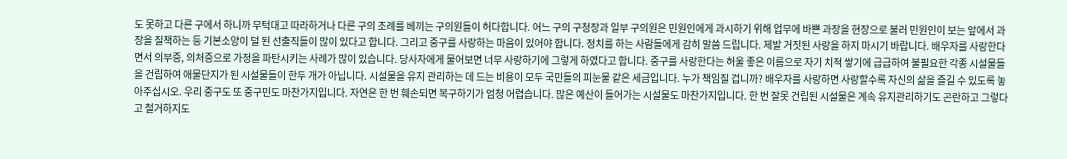도 못하고 다른 구에서 하니까 무턱대고 따라하거나 다른 구의 조례를 베끼는 구의원들이 허다합니다. 어느 구의 구청장과 일부 구의원은 민원인에게 과시하기 위해 업무에 바쁜 과장을 현장으로 불러 민원인이 보는 앞에서 과장을 질책하는 등 기본소양이 덜 된 선출직들이 많이 있다고 합니다. 그리고 중구를 사랑하는 마음이 있어야 합니다. 정치를 하는 사람들에게 감히 말씀 드립니다. 제발 거짓된 사랑을 하지 마시기 바랍니다. 배우자를 사랑한다면서 의부증, 의처증으로 가정을 파탄시키는 사례가 많이 있습니다. 당사자에게 물어보면 너무 사랑하기에 그렇게 하였다고 합니다. 중구를 사랑한다는 허울 좋은 이름으로 자기 치적 쌓기에 급급하여 불필요한 각종 시설물들을 건립하여 애물단지가 된 시설물들이 한두 개가 아닙니다. 시설물을 유지 관리하는 데 드는 비용이 모두 국민들의 피눈물 같은 세금입니다. 누가 책임질 겁니까? 배우자를 사랑하면 사랑할수록 자신의 삶을 즐길 수 있도록 놓아주십시오. 우리 중구도 또 중구민도 마찬가지입니다. 자연은 한 번 훼손되면 복구하기가 엄청 어렵습니다. 많은 예산이 들어가는 시설물도 마찬가지입니다. 한 번 잘못 건립된 시설물은 계속 유지관리하기도 곤란하고 그렇다고 철거하지도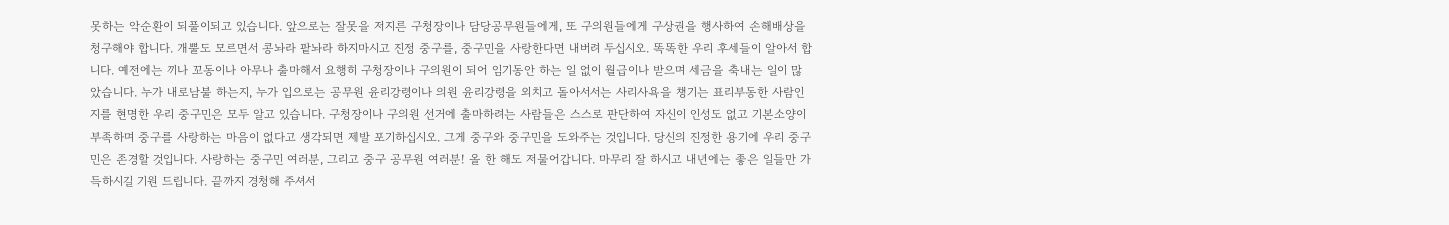못하는 악순환이 되풀이되고 있습니다. 앞으로는 잘못을 저지른 구청장이나 담당공무원들에게, 또 구의원들에게 구상권을 행사하여 손해배상을 청구해야 합니다. 개뿔도 모르면서 콩놔라 팥놔라 하지마시고 진정 중구를, 중구민을 사랑한다면 내버려 두십시오. 똑똑한 우리 후세들이 알아서 합니다. 예전에는 끼나 꼬동이나 아무나 출마해서 요행히 구청장이나 구의원이 되어 임기동안 하는 일 없이 월급이나 받으며 세금을 축내는 일이 많았습니다. 누가 내로남불 하는지, 누가 입으로는 공무원 윤리강령이나 의원 윤리강령을 외치고 돌아서서는 사리사욕을 챙기는 표리부동한 사람인지를 현명한 우리 중구민은 모두 알고 있습니다. 구청장이나 구의원 선거에 출마하려는 사람들은 스스로 판단하여 자신이 인성도 없고 기본소양이 부족하며 중구를 사랑하는 마음이 없다고 생각되면 제발 포기하십시오. 그게 중구와 중구민을 도와주는 것입니다. 당신의 진정한 용기에 우리 중구민은 존경할 것입니다. 사랑하는 중구민 여러분, 그리고 중구 공무원 여러분! 올 한 해도 저물어갑니다. 마무리 잘 하시고 내년에는 좋은 일들만 가득하시길 기원 드립니다. 끝까지 경청해 주셔서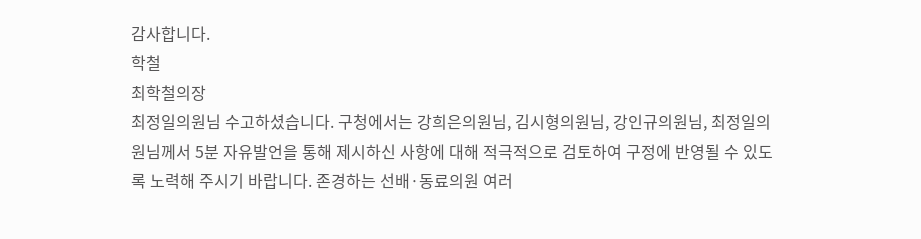감사합니다.
학철
최학철의장
최정일의원님 수고하셨습니다. 구청에서는 강희은의원님, 김시형의원님, 강인규의원님, 최정일의원님께서 5분 자유발언을 통해 제시하신 사항에 대해 적극적으로 검토하여 구정에 반영될 수 있도록 노력해 주시기 바랍니다. 존경하는 선배·동료의원 여러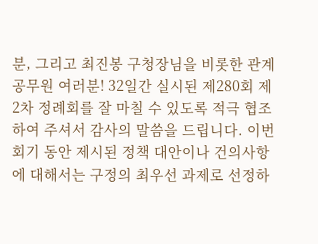분, 그리고 최진봉 구청장님을 비롯한 관계 공무원 여러분! 32일간 실시된 제280회 제2차 정례회를 잘 마칠 수 있도록 적극 협조하여 주셔서 감사의 말씀을 드립니다. 이번 회기 동안 제시된 정책 대안이나 건의사항에 대해서는 구정의 최우선 과제로 선정하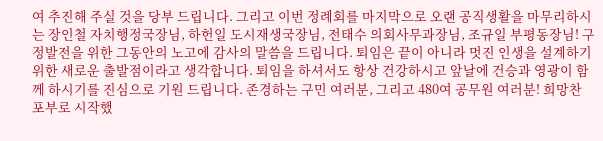여 추진해 주실 것을 당부 드립니다. 그리고 이번 정례회를 마지막으로 오랜 공직생활을 마무리하시는 장인철 자치행정국장님, 하헌일 도시재생국장님, 전태수 의회사무과장님, 조규일 부평동장님! 구정발전을 위한 그동안의 노고에 감사의 말씀을 드립니다. 퇴임은 끝이 아니라 멋진 인생을 설계하기 위한 새로운 출발점이라고 생각합니다. 퇴임을 하셔서도 항상 건강하시고 앞날에 건승과 영광이 함께 하시기를 진심으로 기원 드립니다. 존경하는 구민 여러분, 그리고 480여 공무원 여러분! 희망찬 포부로 시작했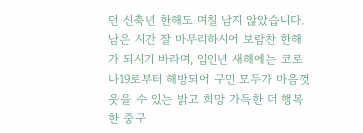던 신축년 한해도 며칠 남지 않았습니다. 남은 시간 잘 마무리하시어 보람찬 한해가 되시기 바라며, 임인년 새해에는 코로나19로부터 해방되어 구민 모두가 마음껏 웃을 수 있는 밝고 희망 가득한 더 행복한 중구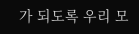가 되도록 우리 모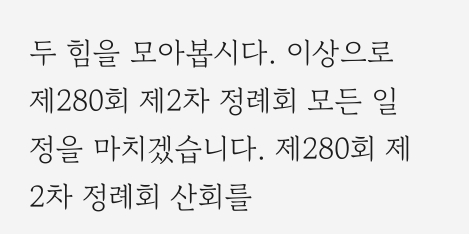두 힘을 모아봅시다. 이상으로 제280회 제2차 정례회 모든 일정을 마치겠습니다. 제280회 제2차 정례회 산회를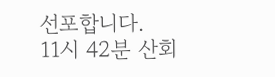선포합니다.
11시 42분 산회